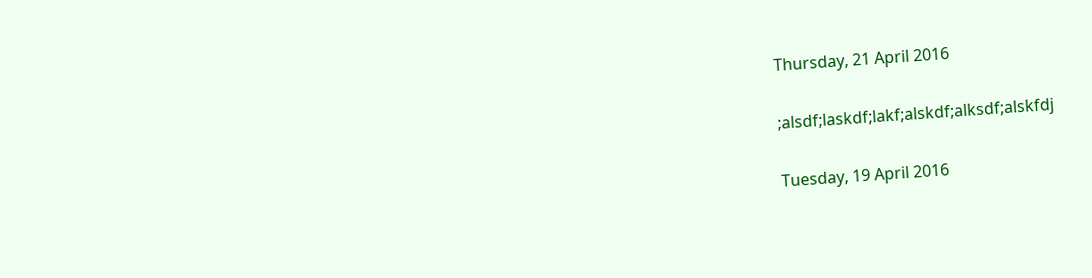Thursday, 21 April 2016

;alsdf;laskdf;lakf;alskdf;alksdf;alskfdj

Tuesday, 19 April 2016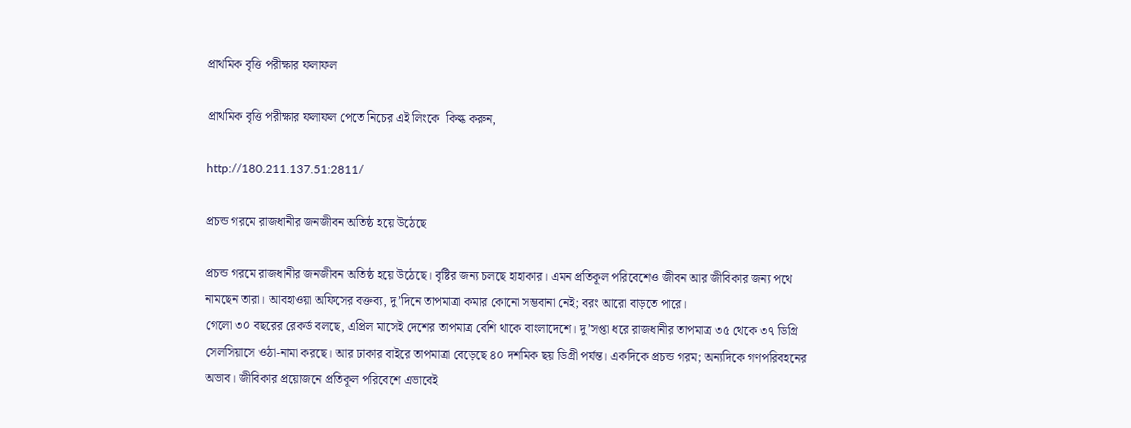প্রাথমিক বৃত্তি পরীক্ষার ফলাফল

প্রাথমিক বৃত্তি পরীক্ষার ফলাফল পেতে নিচের এই লিংকে  কিল্ক করুন,

http://180.211.137.51:2811/

প্রচন্ড গরমে রাজধানীর জনজীবন অতিষ্ঠ হয়ে উঠেছে

প্রচন্ড গরমে রাজধানীর জনজীবন অতিষ্ঠ হয়ে উঠেছে। বৃষ্টির জন্য চলছে হাহাকার। এমন প্রতিকূল পরিবেশেও জীবন আর জীবিকার জন্য পথে নামছেন তারা। আবহাওয়া অফিসের বক্তব্য, দু’দিনে তাপমাত্রা কমার কোনো সম্ভবানা নেই; বরং আরো বাড়তে পারে।
গেলো ৩০ বছরের রেকর্ড বলছে, এপ্রিল মাসেই দেশের তাপমাত্র বেশি থাকে বাংলাদেশে। দু’সপ্তা ধরে রাজধানীর তাপমাত্র ৩৫ থেকে ৩৭ ডিগ্রি সেলসিয়াসে ওঠা-নামা করছে। আর ঢাকার বাইরে তাপমাত্রা বেড়েছে ৪০ দশমিক ছয় ডিগ্রী পর্যন্ত। একদিকে প্রচন্ড গরম; অন্যদিকে গণপরিবহনের অভাব। জীবিকার প্রয়োজনে প্রতিকূল পরিবেশে এভাবেই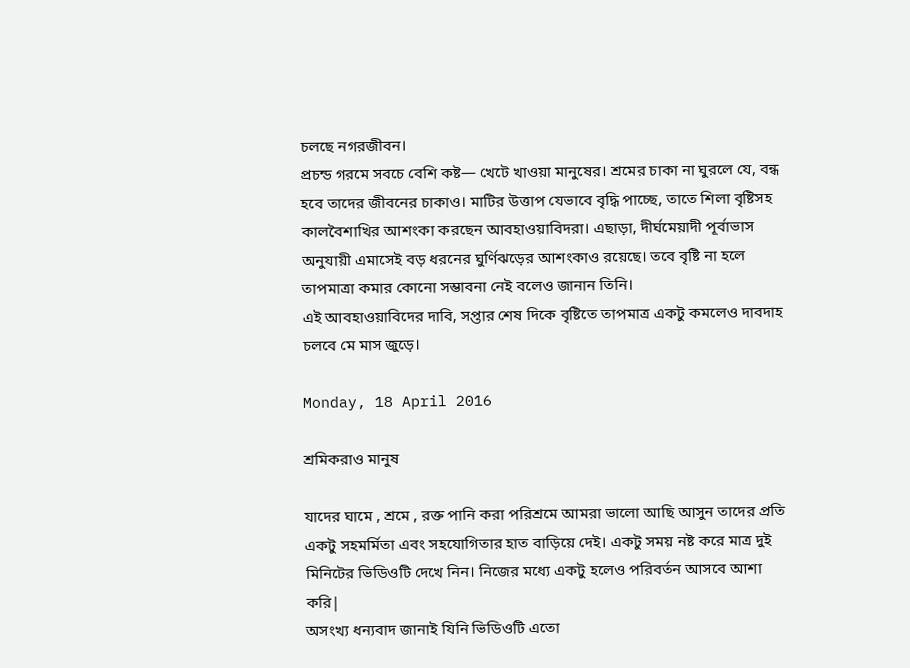চলছে নগরজীবন।
প্রচন্ড গরমে সবচে বেশি কষ্ট— খেটে খাওয়া মানুষের। শ্রমের চাকা না ঘুরলে যে, বন্ধ হবে তাদের জীবনের চাকাও। মাটির উত্তাপ যেভাবে বৃদ্ধি পাচ্ছে, তাতে শিলা বৃষ্টিসহ কালবৈশাখির আশংকা করছেন আবহাওয়াবিদরা। এছাড়া, দীর্ঘমেয়াদী পূর্বাভাস অনুযায়ী এমাসেই বড় ধরনের ঘুর্ণিঝড়ের আশংকাও রয়েছে। তবে বৃষ্টি না হলে তাপমাত্রা কমার কোনো সম্ভাবনা নেই বলেও জানান তিনি।
এই আবহাওয়াবিদের দাবি, সপ্তার শেষ দিকে বৃষ্টিতে তাপমাত্র একটু কমলেও দাবদাহ চলবে মে মাস জুড়ে।

Monday, 18 April 2016

শ্রমিকরাও মানুষ

যাদের ঘামে , শ্রমে , রক্ত পানি করা পরিশ্রমে আমরা ভালো আছি আসুন তাদের প্রতি একটু সহমর্মিতা এবং সহযোগিতার হাত বাড়িয়ে দেই। একটু সময় নষ্ট করে মাত্র দুই মিনিটের ভিডিওটি দেখে নিন। নিজের মধ্যে একটু হলেও পরিবর্তন আসবে আশা করি|
অসংখ্য ধন্যবাদ জানাই যিনি ভিডিওটি এতো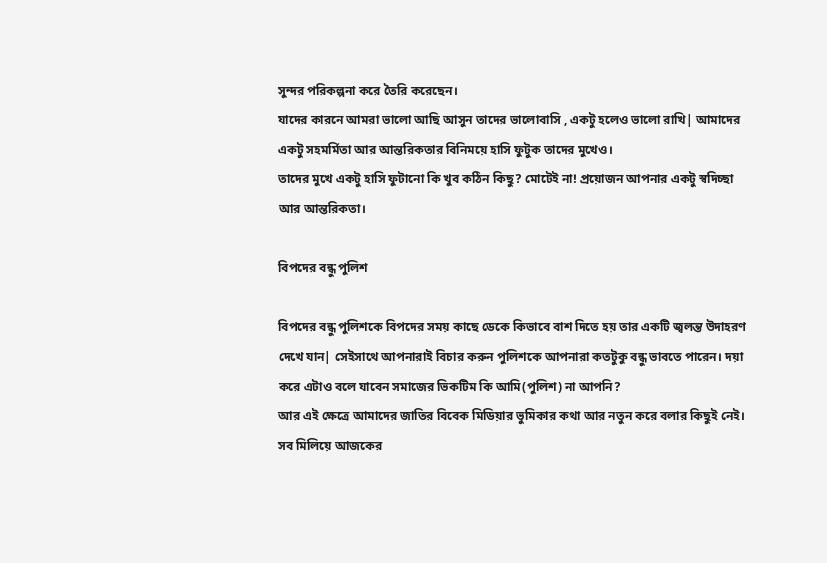সুন্দর পরিকল্পনা করে তৈরি করেছেন।
যাদের কারনে আমরা ভালো আছি আসুন তাদের ভালোবাসি , একটু হলেও ভালো রাখি| আমাদের একটু সহমর্মিতা আর আন্তরিকতার বিনিময়ে হাসি ফুটুক তাদের মুখেও।
তাদের মুখে একটু হাসি ফুটানো কি খুব কঠিন কিছু? মোটেই না! প্রয়োজন আপনার একটু স্বদিচ্ছা আর আন্তরিকতা।

বিপদের বন্ধু পুলিশ

বিপদের বন্ধু পুলিশকে বিপদের সময় কাছে ডেকে কিভাবে বাশ দিতে হয় তার একটি জ্বলন্ত উদাহরণ দেখে যান| সেইসাথে আপনারাই বিচার করুন পুলিশকে আপনারা কতটুকু বন্ধু ভাবতে পারেন। দয়া করে এটাও বলে যাবেন সমাজের ভিকটিম কি আমি(পুলিশ) না আপনি?
আর এই ক্ষেত্রে আমাদের জাতির বিবেক মিডিয়ার ভুমিকার কথা আর নতুন করে বলার কিছুই নেই।
সব মিলিয়ে আজকের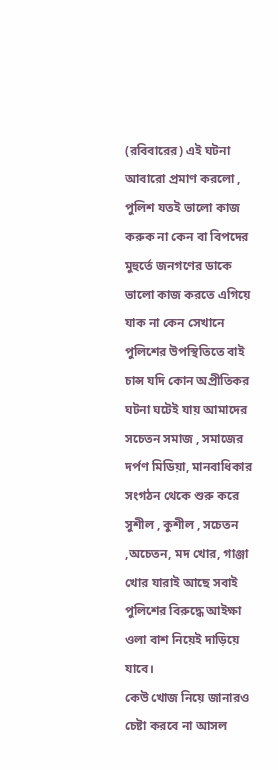(রবিবারের) এই ঘটনা আবারো প্রমাণ করলো , পুলিশ যতই ভালো কাজ করুক না কেন বা বিপদের মুহুর্তে জনগণের ডাকে ভালো কাজ করতে এগিয়ে যাক না কেন সেখানে পুলিশের উপস্থিতিতে বাই চান্স যদি কোন অপ্রীতিকর ঘটনা ঘটেই যায় আমাদের সচেতন সমাজ , সমাজের দর্পণ মিডিয়া, মানবাধিকার সংগঠন থেকে শুরু করে সুশীল , কুশীল , সচেতন ,অচেতন, মদ খোর, গাঞ্জা খোর যারাই আছে সবাই পুলিশের বিরুদ্ধে আইক্ষা ওলা বাশ নিয়েই দাড়িয়ে যাবে।
কেউ খোজ নিয়ে জানারও চেষ্টা করবে না আসল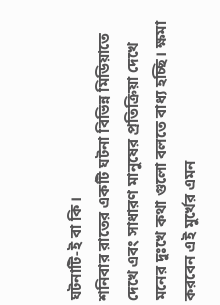ঘটনাটি-ই বা কি।
শনিবার রাতের একটি ঘটনা বিভিন্ন মিডিয়াতে দেখে এবং সাধারণ মানুষের প্রতিক্রিয়া দেখে মনের দুঃখে কথা গুলো বলতে বাধ্য হচ্ছি। ক্ষমা করবেন এই মুর্খের এমন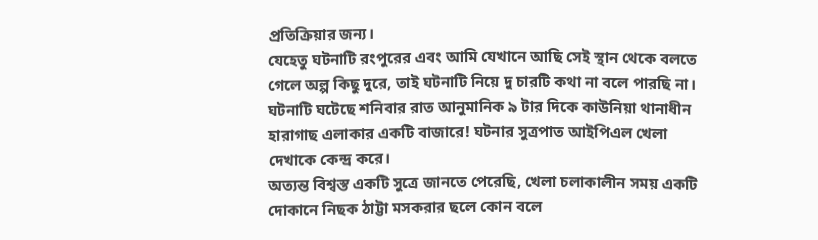প্রতিক্রিয়ার জন্য।
যেহেতু ঘটনাটি রংপুরের এবং আমি যেখানে আছি সেই স্থান থেকে বলতে গেলে অল্প কিছু দুরে, তাই ঘটনাটি নিয়ে দু চারটি কথা না বলে পারছি না।
ঘটনাটি ঘটেছে শনিবার রাত আনুমানিক ৯ টার দিকে কাউনিয়া থানাধীন হারাগাছ এলাকার একটি বাজারে! ঘটনার সুত্রপাত আইপিএল খেলা দেখাকে কেন্দ্র করে।
অত্যন্ত বিশ্বস্ত একটি সুত্রে জানতে পেরেছি, খেলা চলাকালীন সময় একটি দোকানে নিছক ঠাট্টা মসকরার ছলে কোন বলে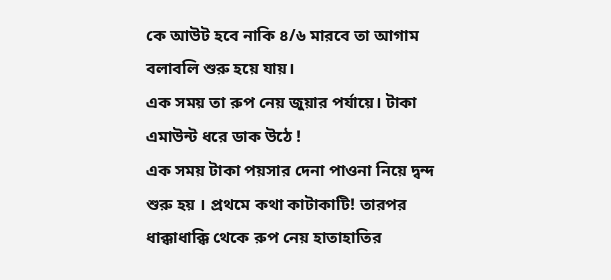কে আউট হবে নাকি ৪/৬ মারবে তা আগাম বলাবলি শুরু হয়ে যায়।
এক সময় তা রুপ নেয় জুয়ার পর্যায়ে। টাকা এমাউন্ট ধরে ডাক উঠে !
এক সময় টাকা পয়সার দেনা পাওনা নিয়ে দ্বন্দ শুরু হয় । প্রথমে কথা কাটাকাটি! তারপর ধাক্কাধাক্কি থেকে রুপ নেয় হাতাহাতির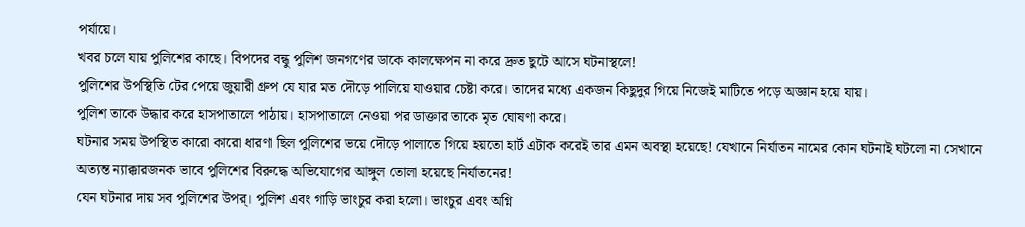পর্যায়ে।
খবর চলে যায় পুলিশের কাছে। বিপদের বন্ধু পুলিশ জনগণের ডাকে কালক্ষেপন না করে দ্রুত ছুটে আসে ঘটনাস্থলে!
পুলিশের উপস্থিতি টের পেয়ে জুয়ারী গ্রুপ যে যার মত দৌড়ে পালিয়ে যাওয়ার চেষ্টা করে। তাদের মধ্যে একজন কিছুদুর গিয়ে নিজেই মাটিতে পড়ে অজ্ঞান হয়ে যায়।
পুলিশ তাকে উদ্ধার করে হাসপাতালে পাঠায়। হাসপাতালে নেওয়া পর ডাক্তার তাকে মৃত ঘোষণা করে।
ঘটনার সময় উপস্থিত কারো কারো ধারণা ছিল পুলিশের ভয়ে দৌড়ে পালাতে গিয়ে হয়তো হার্ট এটাক করেই তার এমন অবস্থা হয়েছে! যেখানে নির্যাতন নামের কোন ঘটনাই ঘটলো না সেখানে অত্যন্ত ন্যাক্কারজনক ভাবে পুলিশের বিরুদ্ধে অভিযোগের আঙ্গুল তোলা হয়েছে নির্যাতনের!
যেন ঘটনার দায় সব পুলিশের উপর্। পুলিশ এবং গাড়ি ভাংচুর করা হলো। ভাংচুর এবং অগ্নি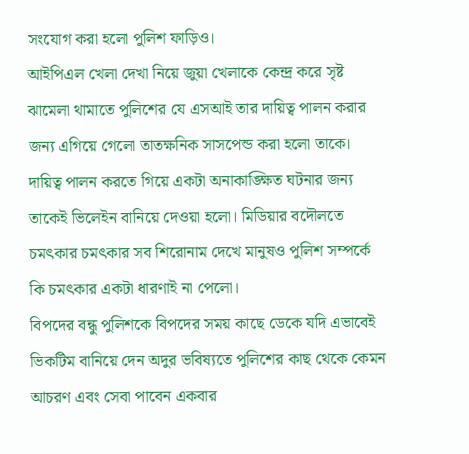সংযোগ করা হলো পুলিশ ফাড়িও।
আইপিএল খেলা দেখা নিয়ে জুয়া খেলাকে কেন্দ্র করে সৃষ্ট ঝামেলা থামাতে পুলিশের যে এসআই তার দায়িত্ব পালন করার জন্য এগিয়ে গেলো তাতক্ষনিক সাসপেন্ড করা হলো তাকে।
দায়িত্ব পালন করতে গিয়ে একটা অনাকাঙ্ক্ষিত ঘটনার জন্য তাকেই ভিলেইন বানিয়ে দেওয়া হলো। মিডিয়ার বদৌলতে চমৎকার চমৎকার সব শিরোনাম দেখে মানুষও পুলিশ সম্পর্কে কি চমৎকার একটা ধারণাই না পেলো।
বিপদের বন্ধু পুলিশকে বিপদের সময় কাছে ডেকে যদি এভাবেই ভিকটিম বানিয়ে দেন অদুর ভবিষ্যতে পুলিশের কাছ থেকে কেমন আচরণ এবং সেবা পাবেন একবার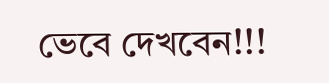ভেবে দেখবেন!!!